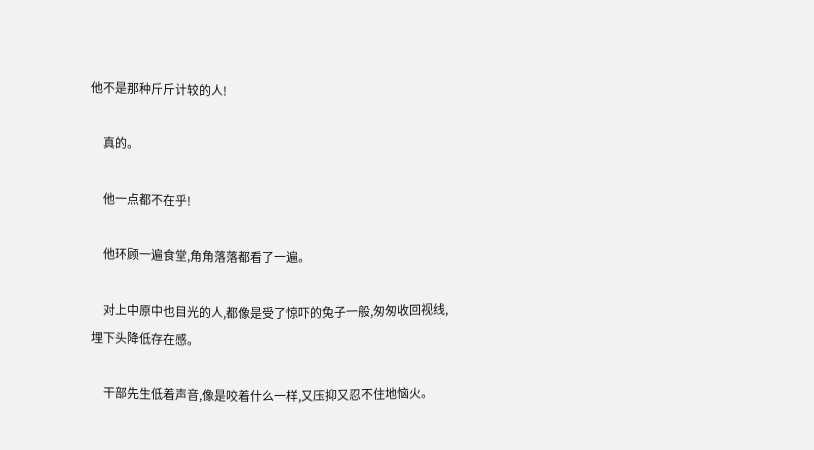他不是那种斤斤计较的人!

    真的。

    他一点都不在乎!

    他环顾一遍食堂,角角落落都看了一遍。

    对上中原中也目光的人,都像是受了惊吓的兔子一般,匆匆收回视线,埋下头降低存在感。

    干部先生低着声音,像是咬着什么一样,又压抑又忍不住地恼火。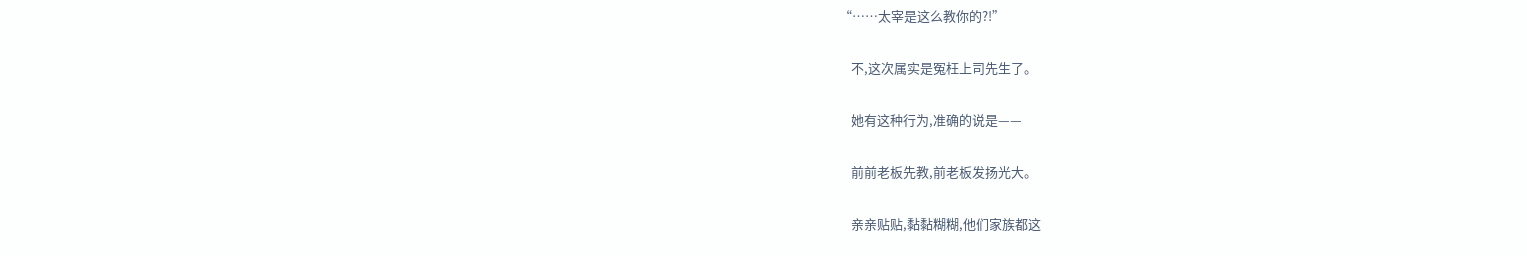“……太宰是这么教你的?!”

    不,这次属实是冤枉上司先生了。

    她有这种行为,准确的说是——

    前前老板先教,前老板发扬光大。

    亲亲贴贴,黏黏糊糊,他们家族都这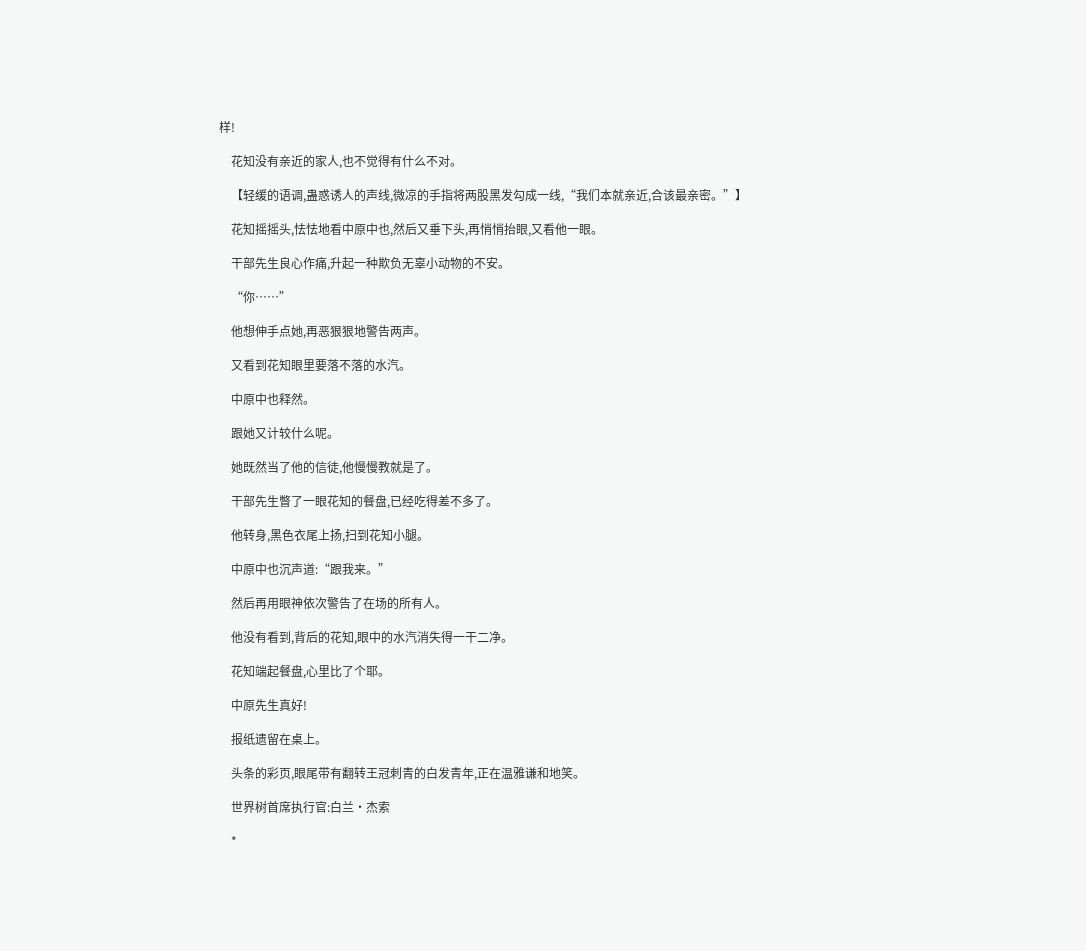样!

    花知没有亲近的家人,也不觉得有什么不对。

    【轻缓的语调,蛊惑诱人的声线,微凉的手指将两股黑发勾成一线,“我们本就亲近,合该最亲密。”】

    花知摇摇头,怯怯地看中原中也,然后又垂下头,再悄悄抬眼,又看他一眼。

    干部先生良心作痛,升起一种欺负无辜小动物的不安。

    “你……”

    他想伸手点她,再恶狠狠地警告两声。

    又看到花知眼里要落不落的水汽。

    中原中也释然。

    跟她又计较什么呢。

    她既然当了他的信徒,他慢慢教就是了。

    干部先生瞥了一眼花知的餐盘,已经吃得差不多了。

    他转身,黑色衣尾上扬,扫到花知小腿。

    中原中也沉声道:“跟我来。”

    然后再用眼神依次警告了在场的所有人。

    他没有看到,背后的花知,眼中的水汽消失得一干二净。

    花知端起餐盘,心里比了个耶。

    中原先生真好!

    报纸遗留在桌上。

    头条的彩页,眼尾带有翻转王冠刺青的白发青年,正在温雅谦和地笑。

    世界树首席执行官:白兰·杰索

    *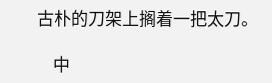古朴的刀架上搁着一把太刀。

    中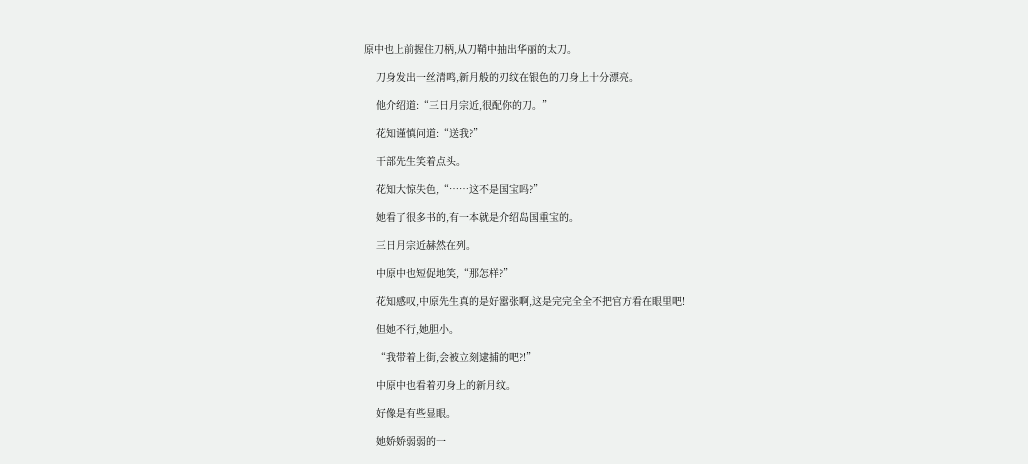原中也上前握住刀柄,从刀鞘中抽出华丽的太刀。

    刀身发出一丝清鸣,新月般的刃纹在银色的刀身上十分漂亮。

    他介绍道:“三日月宗近,很配你的刀。”

    花知谨慎问道:“送我?”

    干部先生笑着点头。

    花知大惊失色,“……这不是国宝吗?”

    她看了很多书的,有一本就是介绍岛国重宝的。

    三日月宗近赫然在列。

    中原中也短促地笑,“那怎样?”

    花知感叹,中原先生真的是好嚣张啊,这是完完全全不把官方看在眼里吧!

    但她不行,她胆小。

    “我带着上街,会被立刻逮捕的吧?!”

    中原中也看着刃身上的新月纹。

    好像是有些显眼。

    她娇娇弱弱的一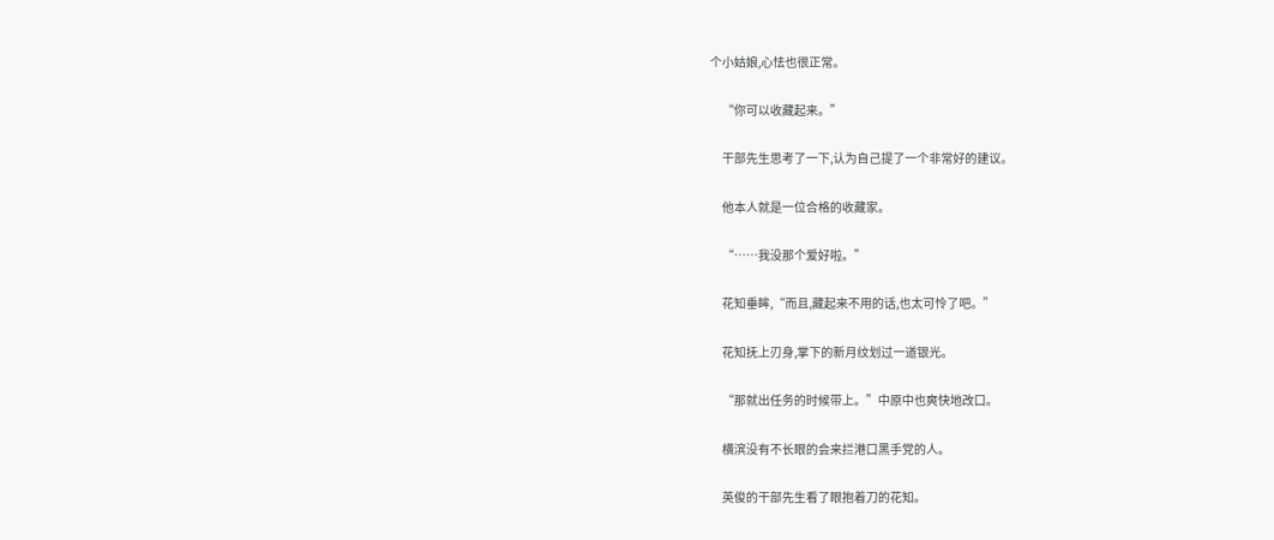个小姑娘,心怯也很正常。

    “你可以收藏起来。”

    干部先生思考了一下,认为自己提了一个非常好的建议。

    他本人就是一位合格的收藏家。

    “……我没那个爱好啦。”

    花知垂眸,“而且,藏起来不用的话,也太可怜了吧。”

    花知抚上刃身,掌下的新月纹划过一道银光。

    “那就出任务的时候带上。”中原中也爽快地改口。

    横滨没有不长眼的会来拦港口黑手党的人。

    英俊的干部先生看了眼抱着刀的花知。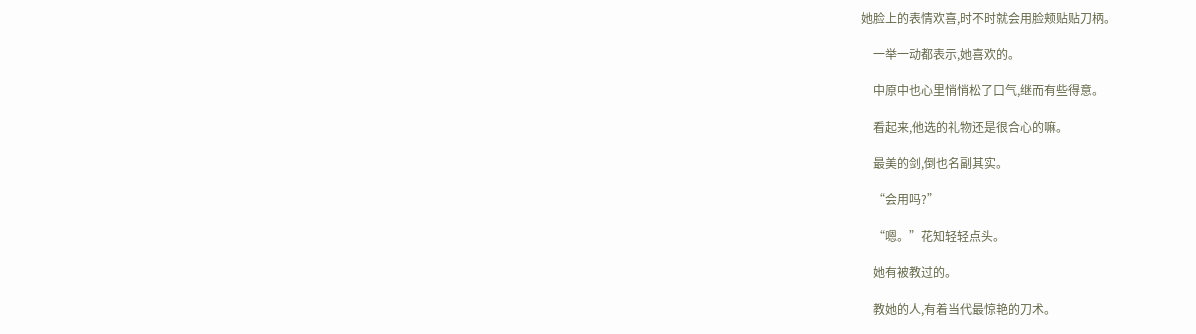她脸上的表情欢喜,时不时就会用脸颊贴贴刀柄。

    一举一动都表示,她喜欢的。

    中原中也心里悄悄松了口气,继而有些得意。

    看起来,他选的礼物还是很合心的嘛。

    最美的剑,倒也名副其实。

    “会用吗?”

    “嗯。”花知轻轻点头。

    她有被教过的。

    教她的人,有着当代最惊艳的刀术。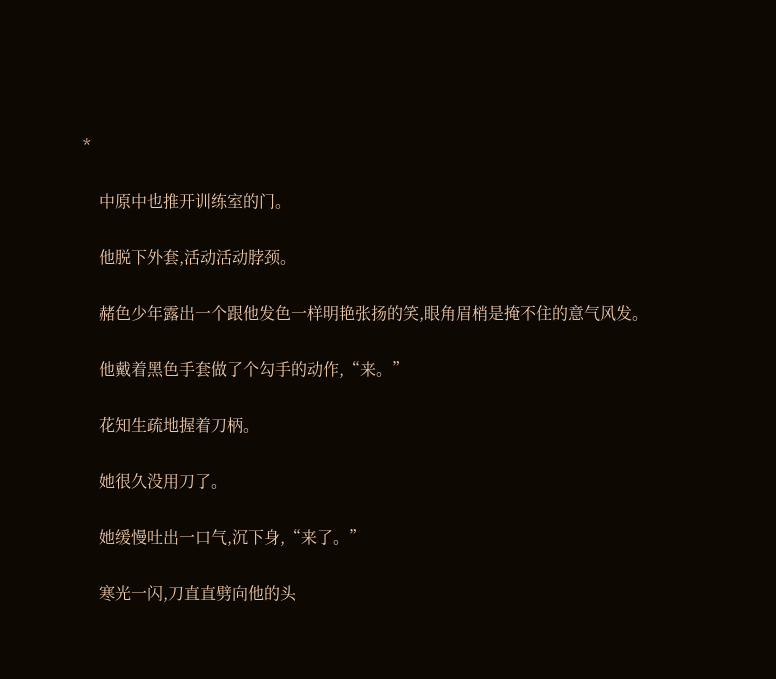*

    中原中也推开训练室的门。

    他脱下外套,活动活动脖颈。

    赭色少年露出一个跟他发色一样明艳张扬的笑,眼角眉梢是掩不住的意气风发。

    他戴着黑色手套做了个勾手的动作,“来。”

    花知生疏地握着刀柄。

    她很久没用刀了。

    她缓慢吐出一口气,沉下身,“来了。”

    寒光一闪,刀直直劈向他的头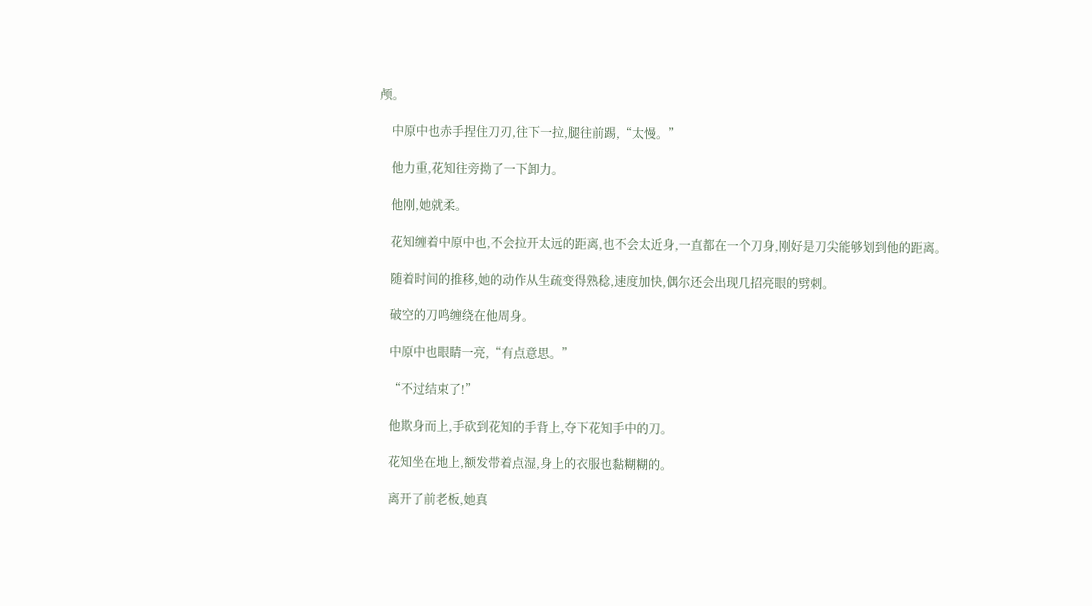颅。

    中原中也赤手捏住刀刃,往下一拉,腿往前踢,“太慢。”

    他力重,花知往旁拗了一下卸力。

    他刚,她就柔。

    花知缠着中原中也,不会拉开太远的距离,也不会太近身,一直都在一个刀身,刚好是刀尖能够划到他的距离。

    随着时间的推移,她的动作从生疏变得熟稔,速度加快,偶尔还会出现几招亮眼的劈刺。

    破空的刀鸣缠绕在他周身。

    中原中也眼睛一亮,“有点意思。”

    “不过结束了!”

    他欺身而上,手砍到花知的手背上,夺下花知手中的刀。

    花知坐在地上,额发带着点湿,身上的衣服也黏糊糊的。

    离开了前老板,她真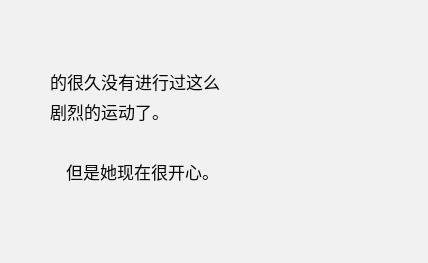的很久没有进行过这么剧烈的运动了。

    但是她现在很开心。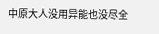中原大人没用异能也没尽全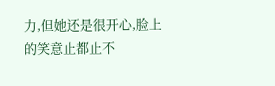力,但她还是很开心,脸上的笑意止都止不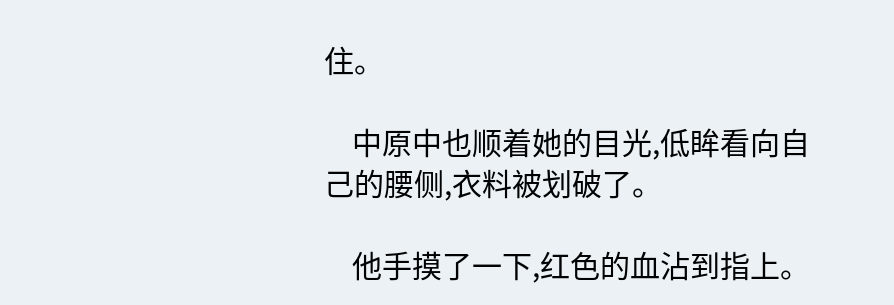住。

    中原中也顺着她的目光,低眸看向自己的腰侧,衣料被划破了。

    他手摸了一下,红色的血沾到指上。